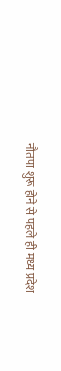नौतपा शुरू होने से पहले ही मध्य प्रदेश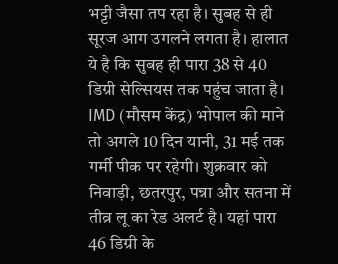भट्टी जैसा तप रहा है। सुबह से ही सूरज आग उगलने लगता है। हालात ये है कि सुबह ही पारा 38 से 40 डिग्री सेल्सियस तक पहुंच जाता है। IMD (मौसम केंद्र) भोपाल की माने तो अगले 10 दिन यानी, 31 मई तक गर्मी पीक पर रहेगी। शुक्रवार को निवाड़ी, छतरपुर, पन्ना और सतना में तीव्र लू का रेड अलर्ट है। यहां पारा 46 डिग्री के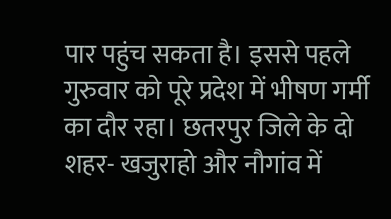पार पहुंच सकता है। इससे पहले गुरुवार को पूरे प्रदेश में भीषण गर्मी का दौर रहा। छतरपुर जिले के दो शहर- खजुराहो और नौगांव में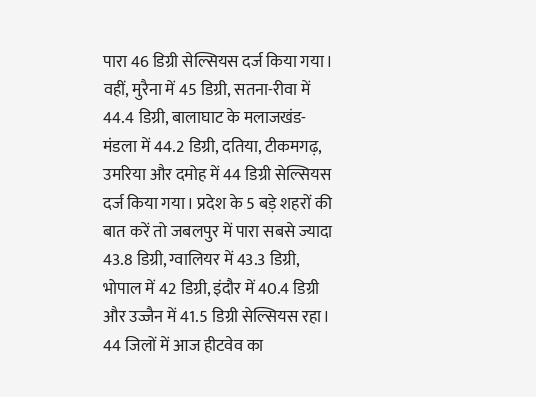पारा 46 डिग्री सेल्सियस दर्ज किया गया। वहीं, मुरैना में 45 डिग्री, सतना-रीवा में 44.4 डिग्री, बालाघाट के मलाजखंड-मंडला में 44.2 डिग्री, दतिया, टीकमगढ़, उमरिया और दमोह में 44 डिग्री सेल्सियस दर्ज किया गया। प्रदेश के 5 बड़े शहरों की बात करें तो जबलपुर में पारा सबसे ज्यादा 43.8 डिग्री, ग्वालियर में 43.3 डिग्री, भोपाल में 42 डिग्री, इंदौर में 40.4 डिग्री और उज्जैन में 41.5 डिग्री सेल्सियस रहा। 44 जिलों में आज हीटवेव का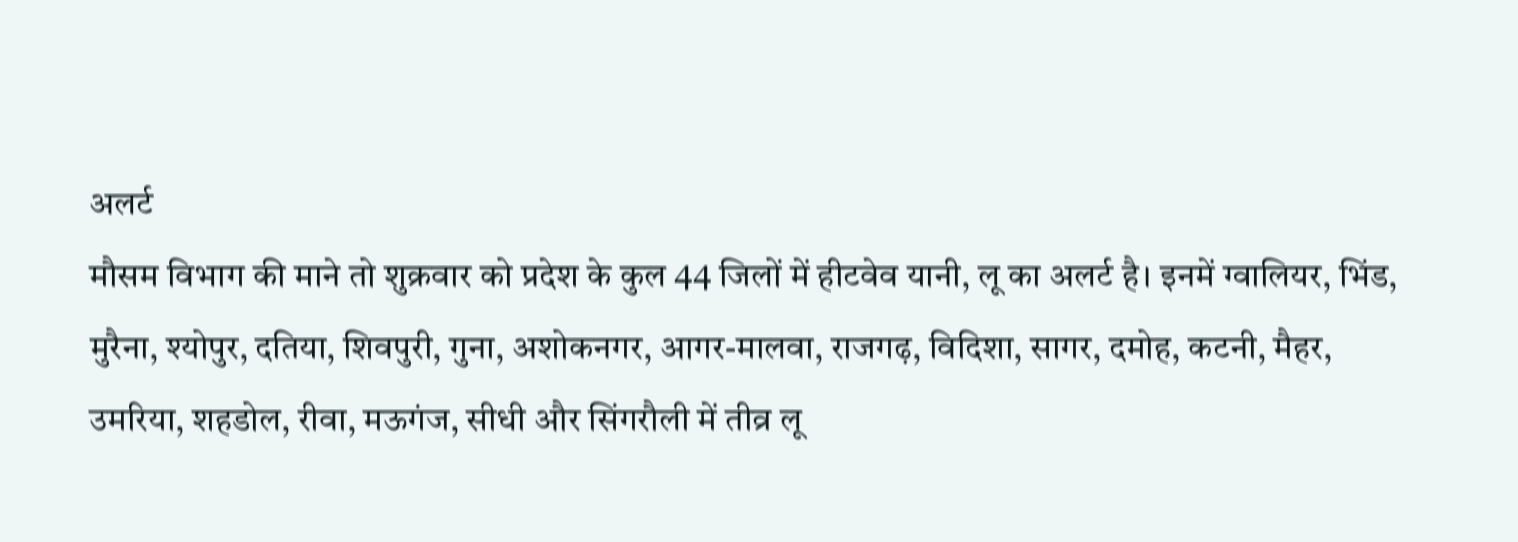अलर्ट
मौसम विभाग की माने तो शुक्रवार को प्रदेश के कुल 44 जिलों में हीटवेव यानी, लू का अलर्ट है। इनमें ग्वालियर, भिंड, मुरैना, श्योपुर, दतिया, शिवपुरी, गुना, अशोकनगर, आगर-मालवा, राजगढ़, विदिशा, सागर, दमोह, कटनी, मैहर, उमरिया, शहडोल, रीवा, मऊगंज, सीधी और सिंगरौली में तीव्र लू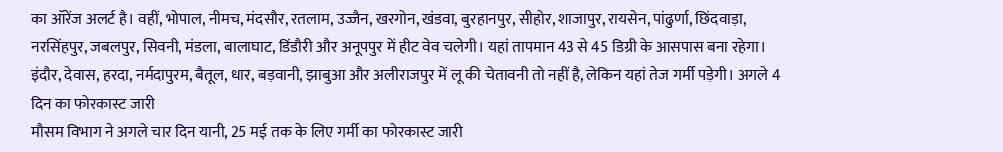का ऑरेंज अलर्ट है। वहीं, भोपाल, नीमच, मंदसौर, रतलाम, उज्जैन, खरगोन, खंडवा, बुरहानपुर, सीहोर, शाजापुर, रायसेन, पांढुर्णा, छिंदवाड़ा, नरसिंहपुर, जबलपुर, सिवनी, मंडला, बालाघाट, डिंडौरी और अनूपपुर में हीट वेव चलेगी। यहां तापमान 43 से 45 डिग्री के आसपास बना रहेगा। इंदौर, देवास, हरदा, नर्मदापुरम, बैतूल, धार, बड़वानी, झाबुआ और अलीराजपुर में लू की चेतावनी तो नहीं है, लेकिन यहां तेज गर्मी पड़ेगी। अगले 4 दिन का फोरकास्ट जारी
मौसम विभाग ने अगले चार दिन यानी, 25 मई तक के लिए गर्मी का फोरकास्ट जारी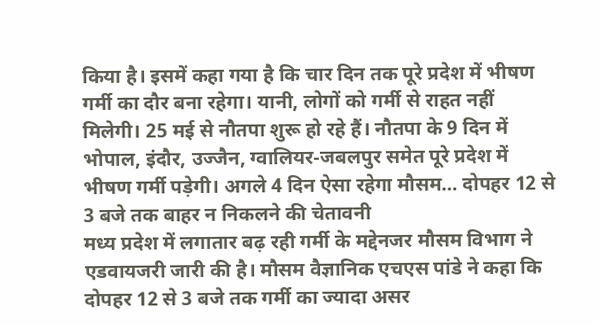किया है। इसमें कहा गया है कि चार दिन तक पूरे प्रदेश में भीषण गर्मी का दौर बना रहेगा। यानी, लोगों को गर्मी से राहत नहीं मिलेगी। 25 मई से नौतपा शुरू हो रहे हैं। नौतपा के 9 दिन में भोपाल, इंदौर, उज्जैन, ग्वालियर-जबलपुर समेत पूरे प्रदेश में भीषण गर्मी पड़ेगी। अगले 4 दिन ऐसा रहेगा मौसम… दोपहर 12 से 3 बजे तक बाहर न निकलने की चेतावनी
मध्य प्रदेश में लगातार बढ़ रही गर्मी के मद्देनजर मौसम विभाग ने एडवायजरी जारी की है। मौसम वैज्ञानिक एचएस पांडे ने कहा कि दोपहर 12 से 3 बजे तक गर्मी का ज्यादा असर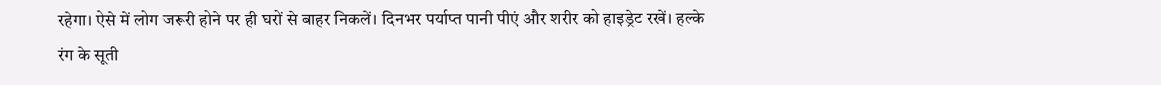रहेगा। ऐसे में लोग जरूरी होने पर ही घरों से बाहर निकलें। दिनभर पर्याप्त पानी पीएं और शरीर को हाइड्रेट रखें। हल्के रंग के सूती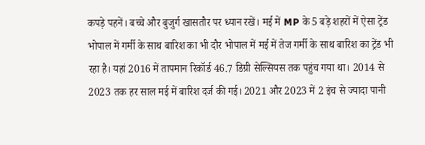कपड़े पहनें। बच्चे और बुजुर्ग खासतौर पर ध्यान रखें। मई में MP के 5 बड़े शहरों में ऐसा ट्रेंड भोपाल में गर्मी के साथ बारिश का भी दौर भोपाल में मई में तेज गर्मी के साथ बारिश का ट्रेंड भी रहा है। यहां 2016 में तापमान रिकॉर्ड 46.7 डिग्री सेल्सियस तक पहुंच गया था। 2014 से 2023 तक हर साल मई में बारिश दर्ज की गई। 2021 और 2023 में 2 इंच से ज्यादा पानी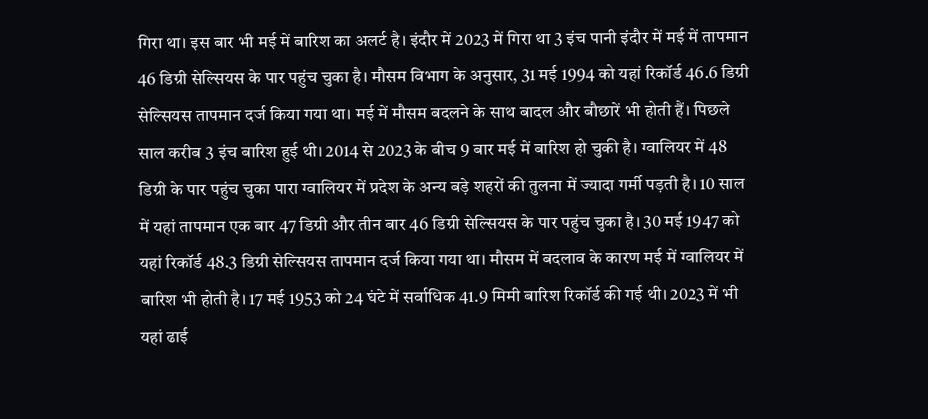गिरा था। इस बार भी मई में बारिश का अलर्ट है। इंदौर में 2023 में गिरा था 3 इंच पानी इंदौर में मई में तापमान 46 डिग्री सेल्सियस के पार पहुंच चुका है। मौसम विभाग के अनुसार, 31 मई 1994 को यहां रिकॉर्ड 46.6 डिग्री सेल्सियस तापमान दर्ज किया गया था। मई में मौसम बदलने के साथ बादल और बौछारें भी होती हैं। पिछले साल करीब 3 इंच बारिश हुई थी। 2014 से 2023 के बीच 9 बार मई में बारिश हो चुकी है। ग्वालियर में 48 डिग्री के पार पहुंच चुका पारा ग्वालियर में प्रदेश के अन्य बड़े शहरों की तुलना में ज्यादा गर्मी पड़ती है। 10 साल में यहां तापमान एक बार 47 डिग्री और तीन बार 46 डिग्री सेल्सियस के पार पहुंच चुका है। 30 मई 1947 को यहां रिकॉर्ड 48.3 डिग्री सेल्सियस तापमान दर्ज किया गया था। मौसम में बदलाव के कारण मई में ग्वालियर में बारिश भी होती है। 17 मई 1953 को 24 घंटे में सर्वाधिक 41.9 मिमी बारिश रिकॉर्ड की गई थी। 2023 में भी यहां ढाई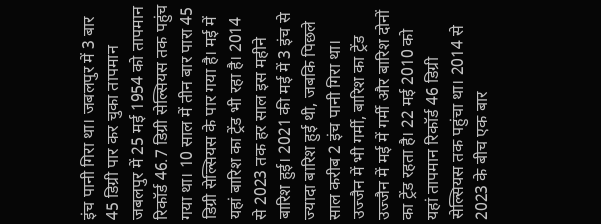इंच पानी गिरा था। जबलपुर में 3 बार 45 डिग्री पार कर चुका तापमान जबलपुर में 25 मई 1954 को तापमान रिकॉर्ड 46.7 डिग्री सेल्सियस तक पहुंच गया था। 10 साल में तीन बार पारा 45 डिग्री सेल्सियस के पार गया है। मई में यहां बारिश का ट्रेंड भी रहा है। 2014 से 2023 तक हर साल इस महीने बारिश हुई। 2021 की मई में 3 इंच से ज्यादा बारिश हुई थी, जबकि पिछले साल करीब 2 इंच पानी गिरा था। उज्जैन में भी गर्मी, बारिश का ट्रेंड उज्जैन में मई में गर्मी और बारिश दोनों का ट्रेंड रहता है। 22 मई 2010 को यहां तापमान रिकॉर्ड 46 डिग्री सेल्सियस तक पहुंचा था। 2014 से 2023 के बीच एक बार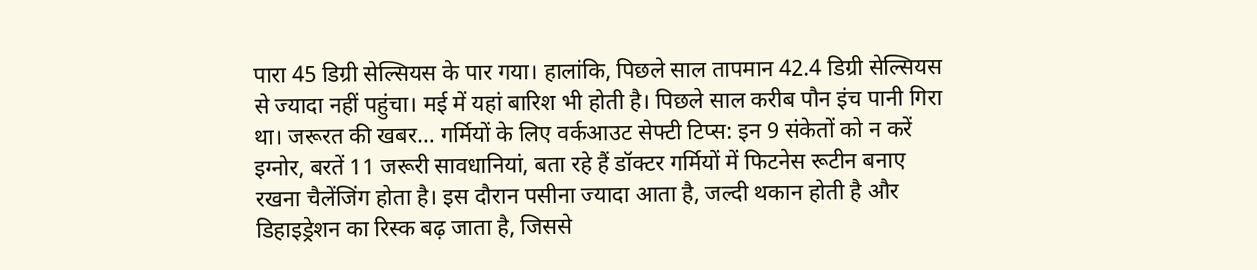पारा 45 डिग्री सेल्सियस के पार गया। हालांकि, पिछले साल तापमान 42.4 डिग्री सेल्सियस से ज्यादा नहीं पहुंचा। मई में यहां बारिश भी होती है। पिछले साल करीब पौन इंच पानी गिरा था। जरूरत की खबर… गर्मियों के लिए वर्कआउट सेफ्टी टिप्स: इन 9 संकेतों को न करें इग्नोर, बरतें 11 जरूरी सावधानियां, बता रहे हैं डॉक्टर गर्मियों में फिटनेस रूटीन बनाए रखना चैलेंजिंग होता है। इस दौरान पसीना ज्यादा आता है, जल्दी थकान होती है और डिहाइड्रेशन का रिस्क बढ़ जाता है, जिससे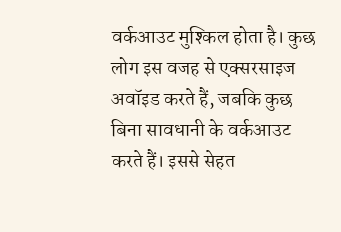वर्कआउट मुश्किल होता है। कुछ लोग इस वजह से एक्सरसाइज अवॉइड करते हैं, जबकि कुछ बिना सावधानी के वर्कआउट करते हैं। इससे सेहत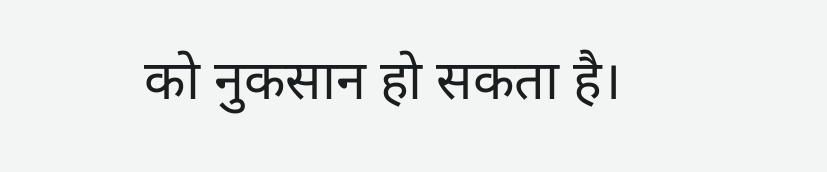को नुकसान हो सकता है।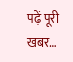पढ़ें पूरी खबर…